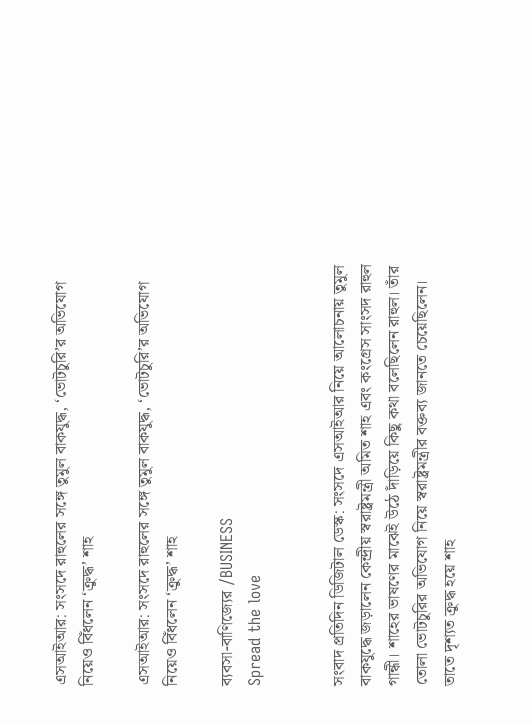এসআইআর: সংসদে রাহুলের সঙ্গে তুমুল বাকযুদ্ধ, ‘ভোটচুরি’র অভিযোগ নিয়েও বিঁধলেন ‘ক্রুদ্ধ’ শাহ

এসআইআর: সংসদে রাহুলের সঙ্গে তুমুল বাকযুদ্ধ, ‘ভোটচুরি’র অভিযোগ নিয়েও বিঁধলেন ‘ক্রুদ্ধ’ শাহ

ব্যবসা-বাণিজ্যের /BUSINESS
Spread the love


সংবাদ প্রতিদিন ডিজিটাল ডেস্ক: সংসদে এসআইআর নিয়ে আলোচনায় তুমুল বাকযুদ্ধে জড়ালেন কেন্দ্রীয় স্বরাষ্ট্রমন্ত্রী অমিত শাহ এবং কংগ্রেস সাংসদ রাহুল গান্ধী। শাহের ভাষণের মাঝেই উঠে দাঁড়িয়ে কিছু কথা বলেছিলেন রাহুল। তাঁর তোলা ভোটচুরির অভিযোগ নিয়ে স্বরাষ্ট্রমন্ত্রীর বক্তব্য জানতে চেয়েছিলেন। তাতে দৃশ্যত ক্রুদ্ধ হয়ে শাহ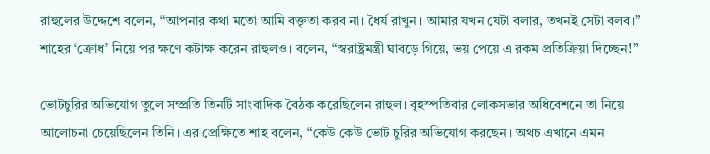রাহুলের উদ্দেশে বলেন, “আপনার কথা মতো আমি বক্তৃতা করব না। ধৈর্য রাখুন। আমার যখন যেটা বলার, তখনই সেটা বলব।” শাহের ‘ক্রোধ’ নিয়ে পর ক্ষণে কটাক্ষ করেন রাহুলও। বলেন, “স্বরাষ্ট্রমন্ত্রী ঘাবড়ে গিয়ে, ভয় পেয়ে এ রকম প্রতিক্রিয়া দিচ্ছেন!”

ভোটচুরির অভিযোগ তুলে সম্প্রতি তিনটি সাংবাদিক বৈঠক করেছিলেন রাহুল। বৃহস্পতিবার লোকসভার অধিবেশনে তা নিয়ে আলোচনা চেয়েছিলেন তিনি। এর প্রেক্ষিতে শাহ বলেন, “কেউ কেউ ভোট চুরির অভিযোগ করছেন। অথচ এখানে এমন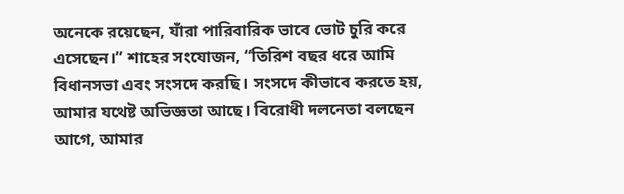অনেকে রয়েছেন, যাঁরা পারিবারিক ভাবে ভোট চুরি করে এসেছেন।” শাহের সংযোজন, “তিরিশ বছর ধরে আমি বিধানসভা এবং সংসদে করছি। সংসদে কীভাবে করতে হয়, আমার যথেষ্ট অভিজ্ঞতা আছে। বিরোধী দলনেতা বলছেন আগে, আমার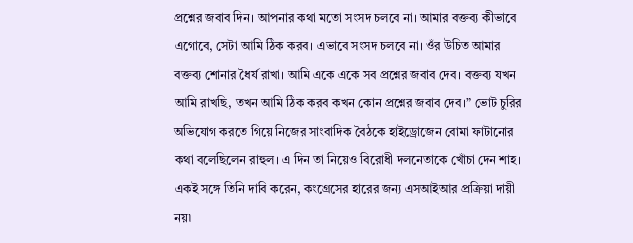প্রশ্নের জবাব দিন। আপনার কথা মতো সংসদ চলবে না। আমার বক্তব্য কীভাবে এগোবে, সেটা আমি ঠিক করব। এভাবে সংসদ চলবে না। ওঁর উচিত আমার বক্তব্য শোনার ধৈর্য রাখা। আমি একে একে সব প্রশ্নের জবাব দেব। বক্তব্য যখন আমি রাখছি, তখন আমি ঠিক করব কখন কোন প্রশ্নের জবাব দেব।” ভোট চুরির অভিযোগ করতে গিয়ে নিজের সাংবাদিক বৈঠকে হাইড্রোজেন বোমা ফাটানোর কথা বলেছিলেন রাহুল। এ দিন তা নিয়েও বিরোধী দলনেতাকে খোঁচা দেন শাহ। একই সঙ্গে তিনি দাবি করেন, কংগ্রেসের হারের জন্য এসআইআর প্রক্রিয়া দায়ী নয়৷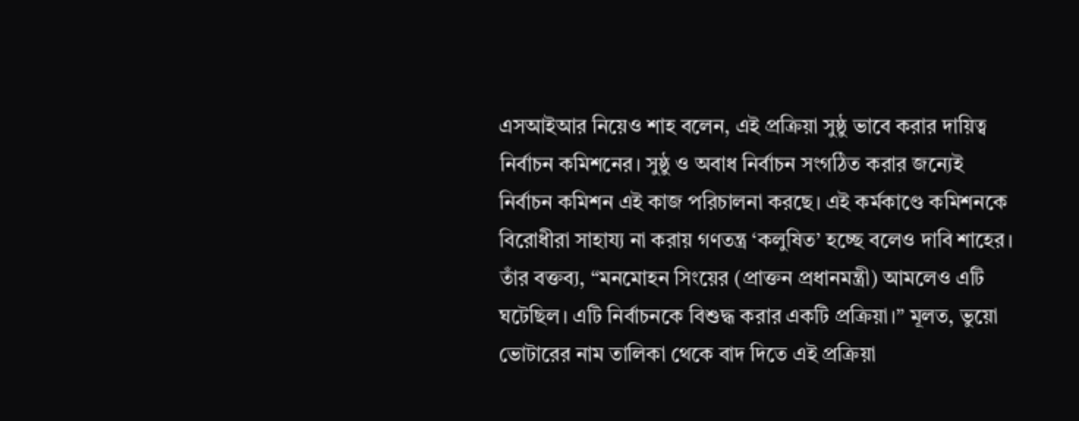এসআইআর নিয়েও শাহ বলেন, এই প্রক্রিয়া সুষ্ঠু ভাবে করার দায়িত্ব নির্বাচন কমিশনের। সুষ্ঠু ও অবাধ নির্বাচন সংগঠিত করার জন্যেই নির্বাচন কমিশন এই কাজ পরিচালনা করছে। এই কর্মকাণ্ডে কমিশনকে বিরোধীরা সাহায্য না করায় গণতন্ত্র ‘কলুষিত’ হচ্ছে বলেও দাবি শাহের। তাঁর বক্তব্য, “মনমোহন সিংয়ের (প্রাক্তন প্রধানমন্ত্রী) আমলেও এটি ঘটেছিল। এটি নির্বাচনকে বিশুদ্ধ করার একটি প্রক্রিয়া।” মূলত, ভুয়ো ভোটারের নাম তালিকা থেকে বাদ দিতে এই প্রক্রিয়া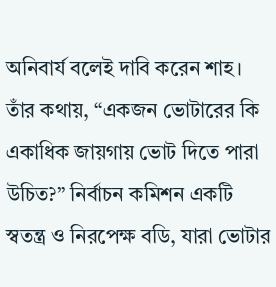অনিবার্য বলেই দাবি করেন শাহ। তাঁর কথায়, “একজন ভোটারের কি একাধিক জায়গায় ভোট দিতে পারা উচিত?” নির্বাচন কমিশন একটি স্বতন্ত্র ও নিরপেক্ষ বডি, যারা ভোটার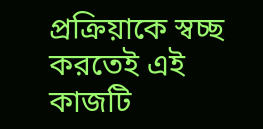প্রক্রিয়াকে স্বচ্ছ করতেই এই কাজটি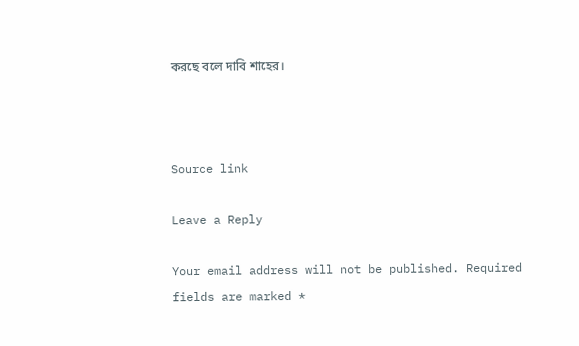করছে বলে দাবি শাহের।



Source link

Leave a Reply

Your email address will not be published. Required fields are marked *